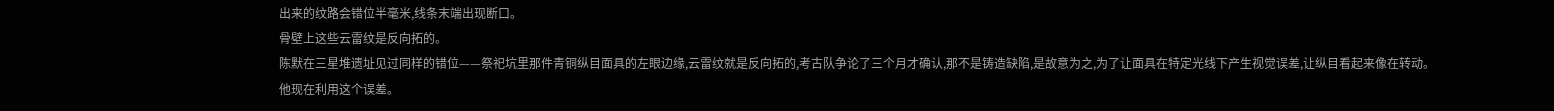出来的纹路会错位半毫米,线条末端出现断口。
骨壁上这些云雷纹是反向拓的。
陈默在三星堆遗址见过同样的错位——祭祀坑里那件青铜纵目面具的左眼边缘,云雷纹就是反向拓的,考古队争论了三个月才确认,那不是铸造缺陷,是故意为之,为了让面具在特定光线下产生视觉误差,让纵目看起来像在转动。
他现在利用这个误差。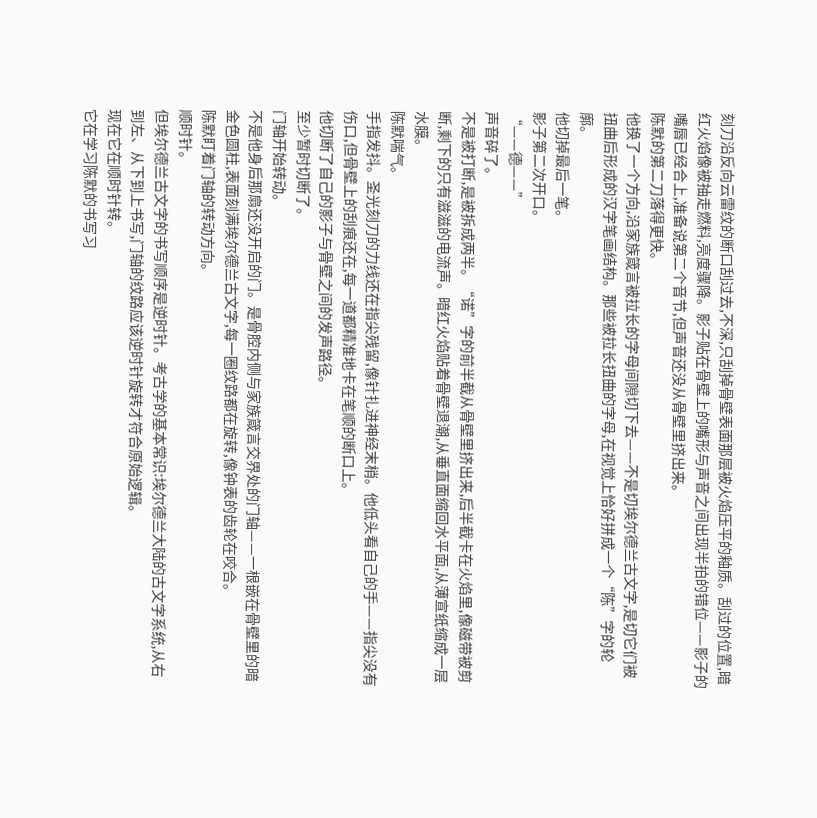刻刀沿反向云雷纹的断口刮过去,不深,只刮掉骨壁表面那层被火焰压平的釉质。刮过的位置,暗红火焰像被抽走燃料,亮度骤降。影子贴在骨壁上的嘴形与声音之间出现半拍的错位——影子的嘴唇已经合上,准备说第二个音节,但声音还没从骨壁里挤出来。
陈默的第二刀落得更快。
他换了一个方向,沿家族箴言被拉长的字母间隙切下去——不是切埃尔德兰古文字,是切它们被扭曲后形成的汉字笔画结构。那些被拉长扭曲的字母,在视觉上恰好拼成一个“陈”字的轮廓。
他切掉最后一笔。
影子第二次开口。
“——德——”
声音碎了。
不是被打断,是被拆成两半。“诺”字的前半截从骨壁里挤出来,后半截卡在火焰里,像磁带被剪断,剩下的只有滋滋的电流声。暗红火焰贴着骨壁退潮,从垂直面缩回水平面,从薄宣纸缩成一层水膜。
陈默喘气。
手指发抖。圣光刻刀的力线还在指尖残留,像针扎进神经末梢。他低头看自己的手——指尖没有伤口,但骨壁上的刮痕还在,每一道都精准地卡在笔顺的断口上。
他切断了自己的影子与骨壁之间的发声路径。
至少暂时切断了。
门轴开始转动。
不是他身后那扇还没开启的门。是骨腔内侧与家族箴言交界处的门轴——一根嵌在骨壁里的暗金色圆柱,表面刻满埃尔德兰古文字,每一圈纹路都在旋转,像钟表的齿轮在咬合。
陈默盯着门轴的转动方向。
顺时针。
但埃尔德兰古文字的书写顺序是逆时针。考古学的基本常识:埃尔德兰大陆的古文字系统,从右到左、从下到上书写,门轴的纹路应该逆时针旋转才符合原始逻辑。
现在它在顺时针转。
它在学习陈默的书写习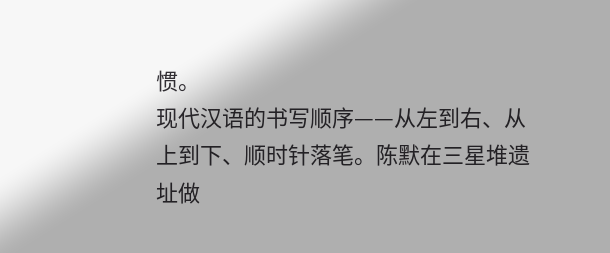惯。
现代汉语的书写顺序——从左到右、从上到下、顺时针落笔。陈默在三星堆遗址做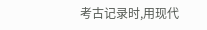考古记录时,用现代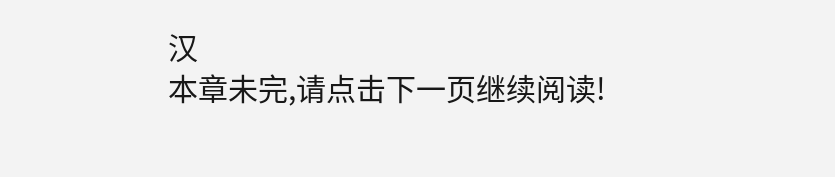汉
本章未完,请点击下一页继续阅读!